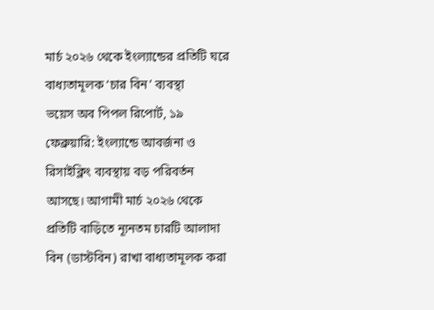মার্চ ২০২৬ থেকে ইংল্যান্ডের প্রতিটি ঘরে বাধ্যতামূলক ‘চার বিন’ ব্যবস্থা
ভয়েস অব পিপল রিপোর্ট, ১৯ ফেব্রুয়ারি: ইংল্যান্ডে আবর্জনা ও রিসাইক্লিং ব্যবস্থায় বড় পরিবর্তন আসছে। আগামী মার্চ ২০২৬ থেকে প্রতিটি বাড়িতে ন্যূনতম চারটি আলাদা বিন (ডাস্টবিন) রাখা বাধ্যতামূলক করা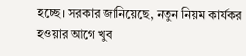হচ্ছে। সরকার জানিয়েছে, নতুন নিয়ম কার্যকর হওয়ার আগে খুব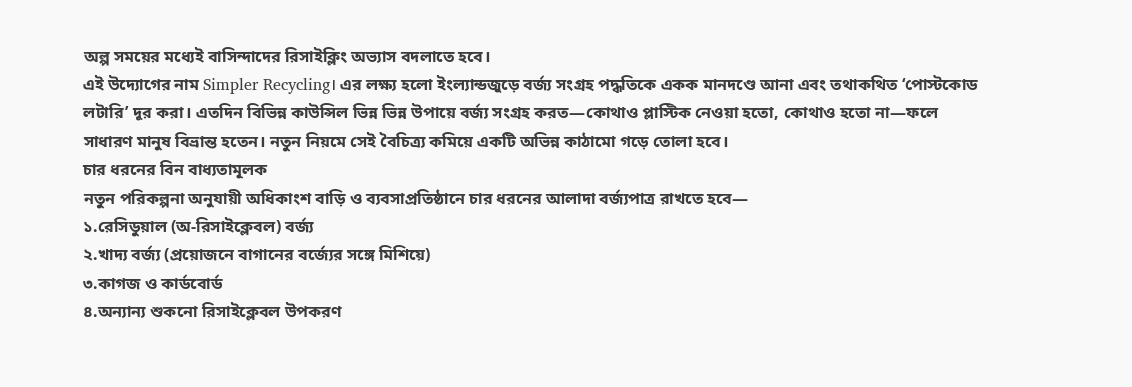অল্প সময়ের মধ্যেই বাসিন্দাদের রিসাইক্লিং অভ্যাস বদলাতে হবে।
এই উদ্যোগের নাম Simpler Recycling। এর লক্ষ্য হলো ইংল্যান্ডজুড়ে বর্জ্য সংগ্রহ পদ্ধতিকে একক মানদণ্ডে আনা এবং তথাকথিত ‘পোস্টকোড লটারি’ দূর করা। এতদিন বিভিন্ন কাউন্সিল ভিন্ন ভিন্ন উপায়ে বর্জ্য সংগ্রহ করত—কোথাও প্লাস্টিক নেওয়া হতো, কোথাও হতো না—ফলে সাধারণ মানুষ বিভ্রান্ত হতেন। নতুন নিয়মে সেই বৈচিত্র্য কমিয়ে একটি অভিন্ন কাঠামো গড়ে তোলা হবে।
চার ধরনের বিন বাধ্যতামূলক
নতুন পরিকল্পনা অনুযায়ী অধিকাংশ বাড়ি ও ব্যবসাপ্রতিষ্ঠানে চার ধরনের আলাদা বর্জ্যপাত্র রাখতে হবে—
১.রেসিডুয়াল (অ-রিসাইক্লেবল) বর্জ্য
২.খাদ্য বর্জ্য (প্রয়োজনে বাগানের বর্জ্যের সঙ্গে মিশিয়ে)
৩.কাগজ ও কার্ডবোর্ড
৪.অন্যান্য শুকনো রিসাইক্লেবল উপকরণ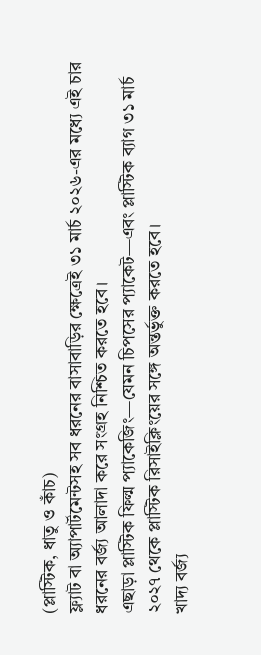(প্লাস্টিক, ধাতু ও কাঁচ)
ফ্ল্যাট বা অ্যাপার্টমেন্টসহ সব ধরনের বাসাবাড়ির ক্ষেত্রেই ৩১ মার্চ ২০২৬-এর মধ্যে এই চার ধরনের বর্জ্য আলাদা করে সংগ্রহ নিশ্চিত করতে হবে।
এছাড়া প্লাস্টিক ফিল্ম প্যাকেজিং—যেমন চিপসের প্যাকেট—এবং প্লাস্টিক ব্যাগ ৩১ মার্চ ২০২৭ থেকে প্লাস্টিক রিসাইক্লিংয়ের সঙ্গে অন্তর্ভুক্ত করতে হবে।
খাদ্য বর্জ্য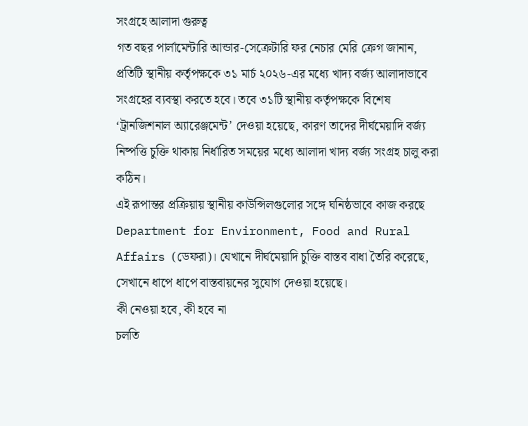সংগ্রহে আলাদা গুরুত্ব
গত বছর পার্লামেন্টারি আন্ডার-সেক্রেটারি ফর নেচার মেরি ক্রেগ জানান, প্রতিটি স্থানীয় কর্তৃপক্ষকে ৩১ মার্চ ২০২৬-এর মধ্যে খাদ্য বর্জ্য আলাদাভাবে সংগ্রহের ব্যবস্থা করতে হবে। তবে ৩১টি স্থানীয় কর্তৃপক্ষকে বিশেষ ‘ট্রানজিশনাল অ্যারেঞ্জমেন্ট’ দেওয়া হয়েছে, কারণ তাদের দীর্ঘমেয়াদি বর্জ্য নিষ্পত্তি চুক্তি থাকায় নির্ধারিত সময়ের মধ্যে আলাদা খাদ্য বর্জ্য সংগ্রহ চালু করা কঠিন।
এই রূপান্তর প্রক্রিয়ায় স্থানীয় কাউন্সিলগুলোর সঙ্গে ঘনিষ্ঠভাবে কাজ করছে Department for Environment, Food and Rural Affairs (ডেফরা)। যেখানে দীর্ঘমেয়াদি চুক্তি বাস্তব বাধা তৈরি করেছে, সেখানে ধাপে ধাপে বাস্তবায়নের সুযোগ দেওয়া হয়েছে।
কী নেওয়া হবে, কী হবে না
চলতি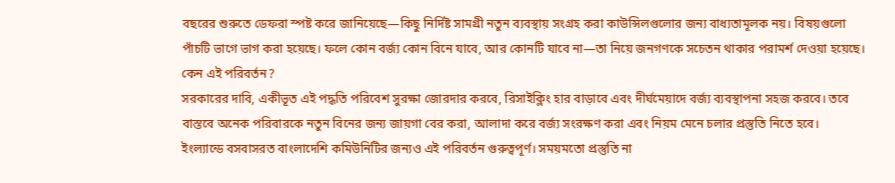বছরের শুরুতে ডেফরা স্পষ্ট করে জানিয়েছে—কিছু নির্দিষ্ট সামগ্রী নতুন ব্যবস্থায় সংগ্রহ করা কাউন্সিলগুলোর জন্য বাধ্যতামূলক নয়। বিষয়গুলো পাঁচটি ভাগে ভাগ করা হয়েছে। ফলে কোন বর্জ্য কোন বিনে যাবে, আর কোনটি যাবে না—তা নিয়ে জনগণকে সচেতন থাকার পরামর্শ দেওয়া হয়েছে।
কেন এই পরিবর্তন?
সরকারের দাবি, একীভূত এই পদ্ধতি পরিবেশ সুরক্ষা জোরদার করবে, রিসাইক্লিং হার বাড়াবে এবং দীর্ঘমেয়াদে বর্জ্য ব্যবস্থাপনা সহজ করবে। তবে বাস্তবে অনেক পরিবারকে নতুন বিনের জন্য জায়গা বের করা, আলাদা করে বর্জ্য সংরক্ষণ করা এবং নিয়ম মেনে চলার প্রস্তুতি নিতে হবে।
ইংল্যান্ডে বসবাসরত বাংলাদেশি কমিউনিটির জন্যও এই পরিবর্তন গুরুত্বপূর্ণ। সময়মতো প্রস্তুতি না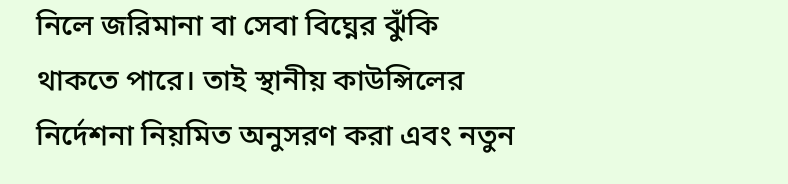নিলে জরিমানা বা সেবা বিঘ্নের ঝুঁকি থাকতে পারে। তাই স্থানীয় কাউন্সিলের নির্দেশনা নিয়মিত অনুসরণ করা এবং নতুন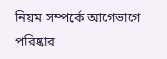নিয়ম সম্পর্কে আগেভাগে পরিষ্কার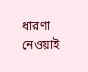ধারণা নেওয়াই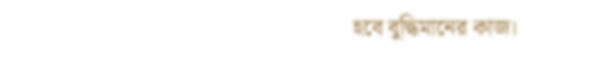হবে বুদ্ধিমানের কাজ।